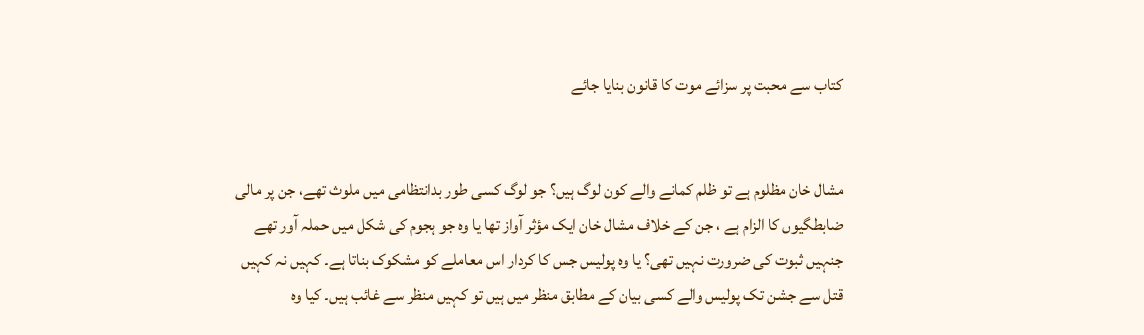کتاب سے محبت پر سزائے موت کا قانون بنایا جائے


مشال خان مظلوم ہے تو ظلم کمانے والے کون لوگ ہیں؟ جو لوگ کسی طور بدانتظامی میں ملوث تھے، جن پر مالی ضابطگیوں کا الزام ہے ، جن کے خلاف مشال خان ایک مؤثر آواز تھا یا وہ جو ہجوم کی شکل میں حملہ آور تھے جنہیں ثبوت کی ضرورت نہیں تھی؟ یا وہ پولیس جس کا کردار اس معاملے کو مشکوک بناتا ہے۔ کہیں نہ کہیں قتل سے جشن تک پولیس والے کسی بیان کے مطابق منظر میں ہیں تو کہیں منظر سے غائب ہیں۔ کیا وہ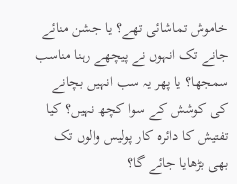خاموش تماشائی تھے؟ یا جشن منائے جانے تک انہوں نے پیچھے رہنا مناسب سمجھا؟ یا پھر یہ سب انہیں بچانے کی کوشش کے سوا کچھ نہیں؟ کیا تفتیش کا دائرہ کار پولیس والوں تک بھی بڑھایا جائے گا؟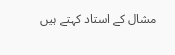مشال کے استاد کہتے ہیں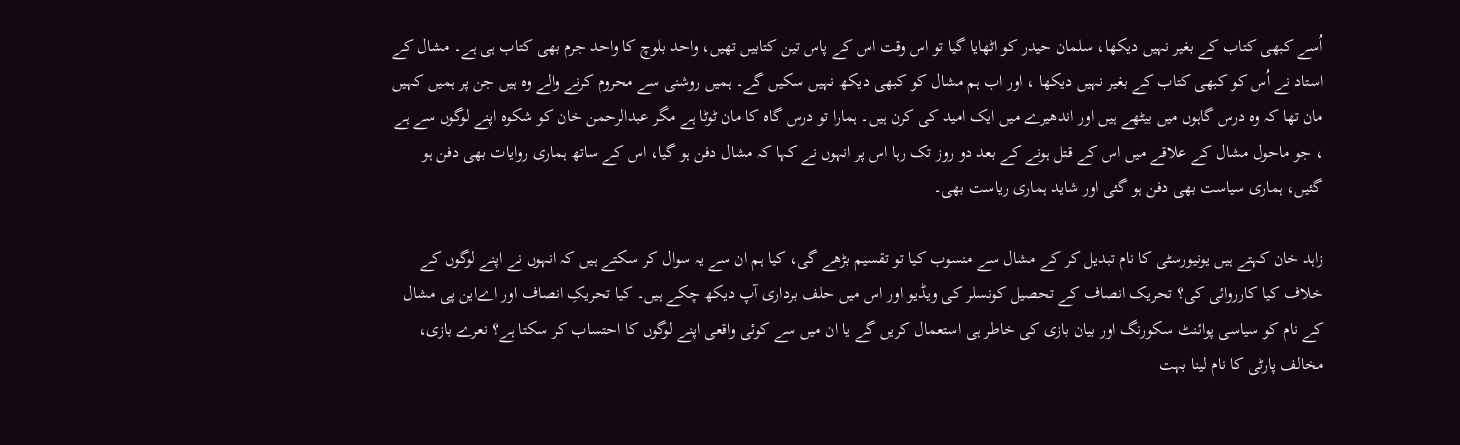اُسے کبھی کتاب کے بغیر نہیں دیکھا، سلمان حیدر کو اٹھایا گیا تو اس وقت اس کے پاس تین کتابیں تھیں، واحد بلوچ کا واحد جرم بھی کتاب ہی ہے۔ مشال کے استاد نے اُس کو کبھی کتاب کے بغیر نہیں دیکھا ، اور اب ہم مشال کو کبھی دیکھ نہیں سکیں گے۔ ہمیں روشنی سے محروم کرنے والے وہ ہیں جن پر ہمیں کہیں مان تھا کہ وہ درس گاہوں میں بیٹھے ہیں اور اندھیرے میں ایک امید کی کرن ہیں۔ ہمارا تو درس گاہ کا مان ٹوٹا ہے مگر عبدالرحمن خان کو شکوہ اپنے لوگوں سے ہے ، جو ماحول مشال کے علاقے میں اس کے قتل ہونے کے بعد دو روز تک رہا اس پر انہوں نے کہا کہ مشال دفن ہو گیا، اس کے ساتھ ہماری روایات بھی دفن ہو گئیں، ہماری سیاست بھی دفن ہو گئی اور شاید ہماری ریاست بھی۔

زاہد خان کہتے ہیں یونیورسٹی کا نام تبدیل کر کے مشال سے منسوب کیا تو تقسیم بڑھے گی، کیا ہم ان سے یہ سوال کر سکتے ہیں کہ انہوں نے اپنے لوگوں کے خلاف کیا کارروائی کی؟ تحریک انصاف کے تحصیل کونسلر کی ویڈیو اور اس میں حلف برداری آپ دیکھ چکے ہیں۔ کیا تحریکِ انصاف اور اےاین پی مشال کے نام کو سیاسی پوائنٹ سکورنگ اور بیان بازی کی خاطر ہی استعمال کریں گے یا ان میں سے کوئی واقعی اپنے لوگوں کا احتساب کر سکتا ہے؟ نعرے بازی، مخالف پارٹی کا نام لینا بہت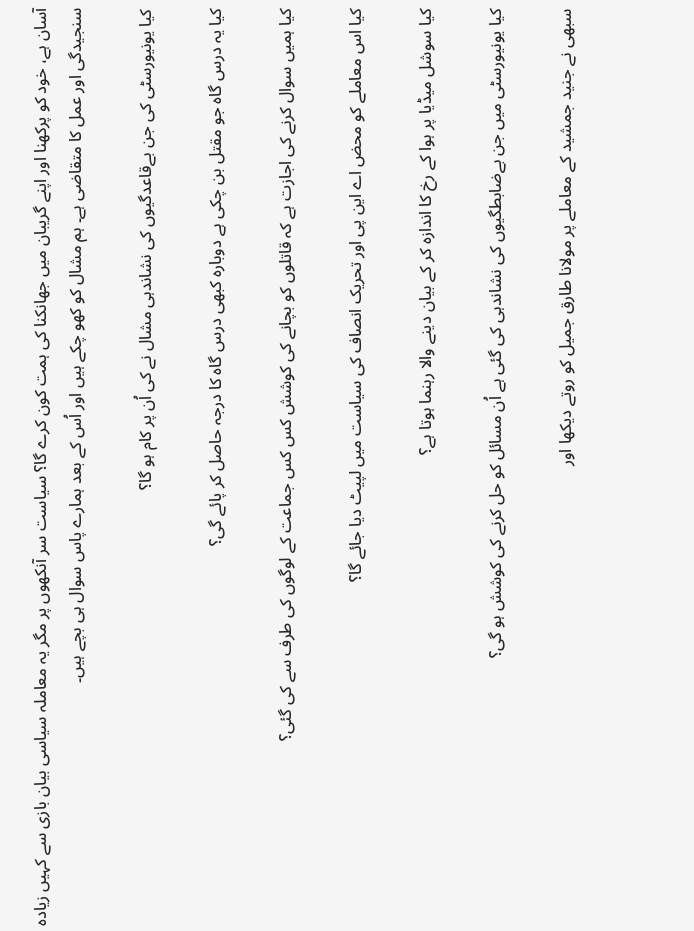آسان ہے، خود کو پرکھنا اور اپنے گریبان میں جھانکنا کی ہمت کون کرے گا؟ سیاست سر آنکھوں پر مگر یہ معاملہ سیاسی بیان بازی سے کہیں زیادہ سنجیدگی اور عمل کا متقاضی ہے۔ ہم مشال کو کھو چکے ہیں اور اُس کے بعد ہمارے پاس سوال ہی بچے ہیں۔

کیا یونیورسٹی کی جن بےقاعدگیوں کی نشاندہی مشال نے کی اُن پر کام ہو گا؟

کیا یہ درس گاہ جو مقتل بن چکی ہے دوبارہ کبھی درس گاہ کا درجہ حاصل کر پائے گی؟

کیا ہمیں سوال کرنے کی اجازت ہے کہ قاتلوں کو بچانے کی کوشش کس کس جماعت کے لوگوں کی طرف سے کی گئی؟

کیا اس معاملے کو محض اے این پی اور تحریک انصاف کی سیاست میں لپیٹ دیا جائے گا؟

کیا سوشل میڈیا پر ہوا کے رخ کا اندازہ کر کے بیان دینے والا رہنما ہوتا ہے؟

کیا یونیورسٹی میں جن بےضابطگیوں کی نشاندہی کی گئی ہے اُن مسائل کو حل کرنے کی کوشش ہو گی؟

سبھی نے جنید جمشید کے معاملے پر مولانا طارق جمیل کو روتے دیکھا اور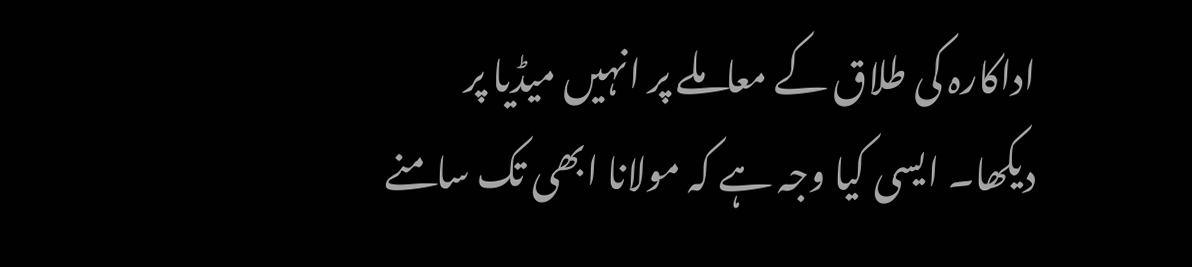اداکارہ کی طلاق کے معاملے پر انہیں میڈیا پر دیکھا۔ ایسی کیا وجہ ہے کہ مولانا ابھی تک سامنے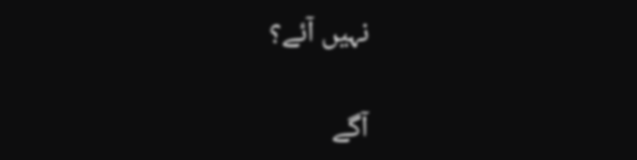نہیں آئے؟

آگے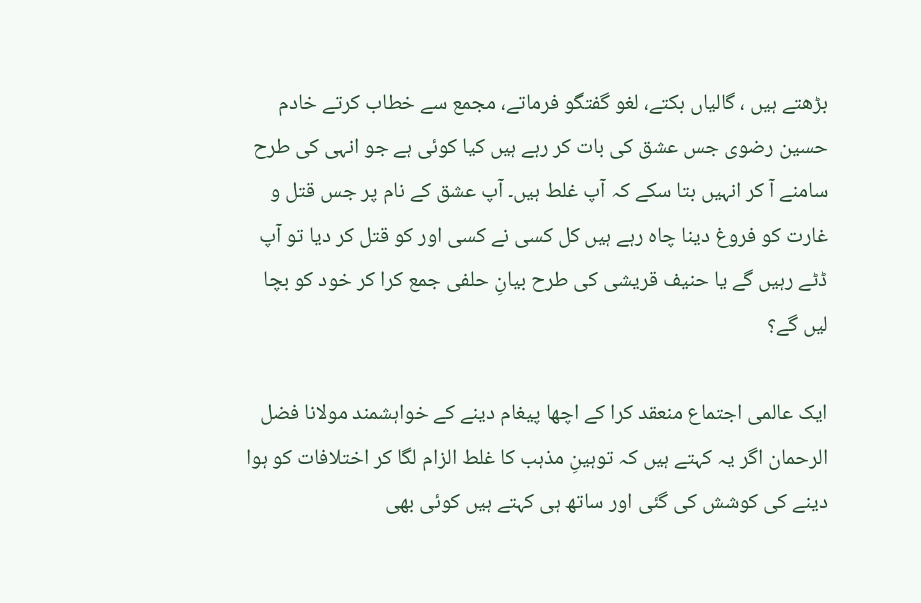بڑھتے ہیں ، گالیاں بکتے، لغو گفتگو فرماتے، مجمع سے خطاب کرتے خادم حسین رضوی جس عشق کی بات کر رہے ہیں کیا کوئی ہے جو انہی کی طرح سامنے آ کر انہیں بتا سکے کہ آپ غلط ہیں۔ آپ عشق کے نام پر جس قتل و غارت کو فروغ دینا چاہ رہے ہیں کل کسی نے کسی اور کو قتل کر دیا تو آپ ڈٹے رہیں گے یا حنیف قریشی کی طرح بیانِ حلفی جمع کرا کر خود کو بچا لیں گے؟

ایک عالمی اجتماع منعقد کرا کے اچھا پیغام دینے کے خواہشمند مولانا فضل الرحمان اگر یہ کہتے ہیں کہ توہینِ مذہب کا غلط الزام لگا کر اختلافات کو ہوا دینے کی کوشش کی گئی اور ساتھ ہی کہتے ہیں کوئی بھی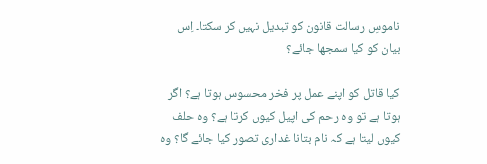ناموسِ رسالت قانون کو تبدیل نہیں کر سکتا۔ اِس بیان کو کیا سمجھا جائے؟

کیا قاتل کو اپنے عمل پر فخر محسوس ہوتا ہے؟ اگر ہوتا ہے تو وہ رحم کی اپیل کیوں کرتا ہے؟ وہ حلف کیوں لیتا ہے کہ نام بتانا غداری تصور کیا جائے گا؟ وہ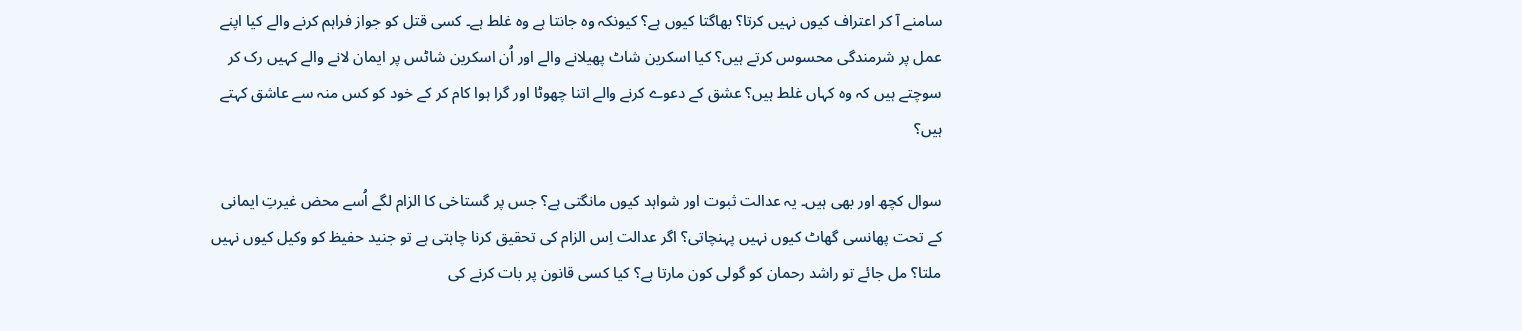سامنے آ کر اعتراف کیوں نہیں کرتا؟ بھاگتا کیوں ہے؟ کیونکہ وہ جانتا ہے وہ غلط ہے۔ کسی قتل کو جواز فراہم کرنے والے کیا اپنے عمل پر شرمندگی محسوس کرتے ہیں؟ کیا اسکرین شاٹ پھیلانے والے اور اُن اسکرین شاٹس پر ایمان لانے والے کہیں رک کر سوچتے ہیں کہ وہ کہاں غلط ہیں؟ عشق کے دعوے کرنے والے اتنا چھوٹا اور گرا ہوا کام کر کے خود کو کس منہ سے عاشق کہتے ہیں؟

سوال کچھ اور بھی ہیں۔ یہ عدالت ثبوت اور شواہد کیوں مانگتی ہے؟ جس پر گستاخی کا الزام لگے اُسے محض غیرتِ ایمانی کے تحت پھانسی گھاٹ کیوں نہیں پہنچاتی؟ اگر عدالت اِس الزام کی تحقیق کرنا چاہتی ہے تو جنید حفیظ کو وکیل کیوں نہیں ملتا؟ مل جائے تو راشد رحمان کو گولی کون مارتا ہے؟ کیا کسی قانون پر بات کرنے کی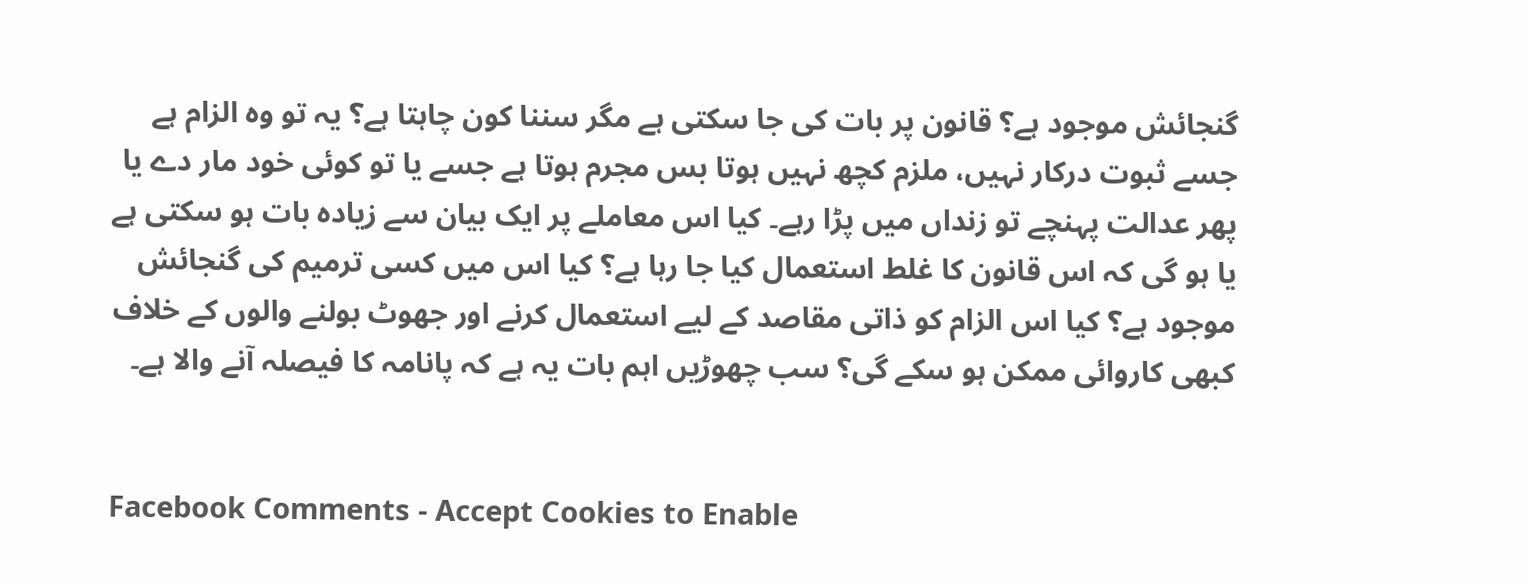گنجائش موجود ہے؟ قانون پر بات کی جا سکتی ہے مگر سننا کون چاہتا ہے؟ یہ تو وہ الزام ہے جسے ثبوت درکار نہیں، ملزم کچھ نہیں ہوتا بس مجرم ہوتا ہے جسے یا تو کوئی خود مار دے یا پھر عدالت پہنچے تو زنداں میں پڑا رہے۔ کیا اس معاملے پر ایک بیان سے زیادہ بات ہو سکتی ہے یا ہو گی کہ اس قانون کا غلط استعمال کیا جا رہا ہے؟ کیا اس میں کسی ترمیم کی گنجائش موجود ہے؟ کیا اس الزام کو ذاتی مقاصد کے لیے استعمال کرنے اور جھوٹ بولنے والوں کے خلاف کبھی کاروائی ممکن ہو سکے گی؟ سب چھوڑیں اہم بات یہ ہے کہ پانامہ کا فیصلہ آنے والا ہے۔


Facebook Comments - Accept Cookies to Enable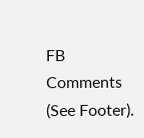FB Comments (See Footer).